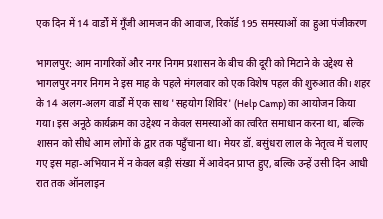एक दिन में 14 वार्डों में गूँजी आमजन की आवाज, रिकॉर्ड 195 समस्याओं का हुआ पंजीकरण

भागलपुर: आम नागरिकों और नगर निगम प्रशासन के बीच की दूरी को मिटाने के उद्देश्य से भागलपुर नगर निगम ने इस माह के पहले मंगलवार को एक विशेष पहल की शुरुआत की। शहर के 14 अलग-अलग वार्डों में एक साथ 'सहयोग शिविर' (Help Camp) का आयोजन किया गया। इस अनूठे कार्यक्रम का उद्देश्य न केवल समस्याओं का त्वरित समाधान करना था, बल्कि शासन को सीधे आम लोगों के द्वार तक पहुँचाना था। मेयर डॉ. बसुंधरा लाल के नेतृत्व में चलाए गए इस महा-अभियान में न केवल बड़ी संख्या में आवेदन प्राप्त हुए, बल्कि उन्हें उसी दिन आधी रात तक ऑनलाइन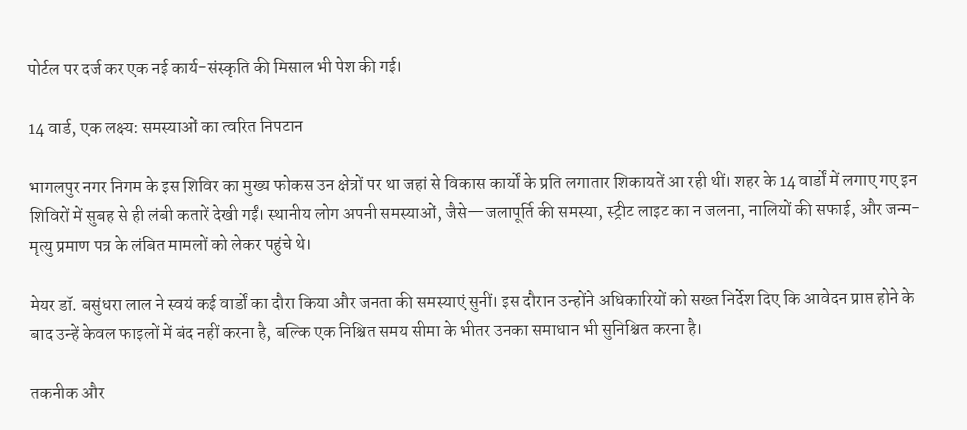पोर्टल पर दर्ज कर एक नई कार्य-संस्कृति की मिसाल भी पेश की गई।

14 वार्ड, एक लक्ष्य: समस्याओं का त्वरित निपटान

भागलपुर नगर निगम के इस शिविर का मुख्य फोकस उन क्षेत्रों पर था जहां से विकास कार्यों के प्रति लगातार शिकायतें आ रही थीं। शहर के 14 वार्डों में लगाए गए इन शिविरों में सुबह से ही लंबी कतारें देखी गईं। स्थानीय लोग अपनी समस्याओं, जैसे—जलापूर्ति की समस्या, स्ट्रीट लाइट का न जलना, नालियों की सफाई, और जन्म-मृत्यु प्रमाण पत्र के लंबित मामलों को लेकर पहुंचे थे।

मेयर डॉ. बसुंधरा लाल ने स्वयं कई वार्डों का दौरा किया और जनता की समस्याएं सुनीं। इस दौरान उन्होंने अधिकारियों को सख्त निर्देश दिए कि आवेदन प्राप्त होने के बाद उन्हें केवल फाइलों में बंद नहीं करना है, बल्कि एक निश्चित समय सीमा के भीतर उनका समाधान भी सुनिश्चित करना है।

तकनीक और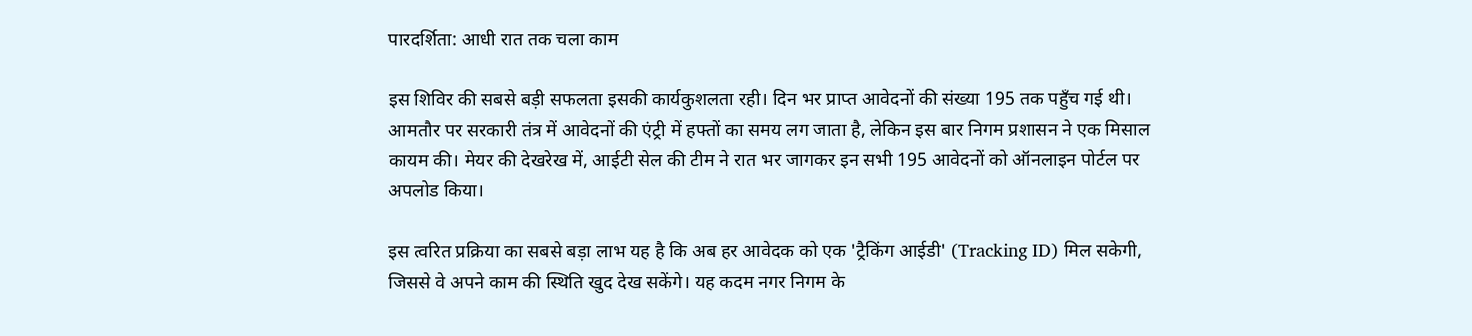पारदर्शिता: आधी रात तक चला काम

इस शिविर की सबसे बड़ी सफलता इसकी कार्यकुशलता रही। दिन भर प्राप्त आवेदनों की संख्या 195 तक पहुँच गई थी। आमतौर पर सरकारी तंत्र में आवेदनों की एंट्री में हफ्तों का समय लग जाता है, लेकिन इस बार निगम प्रशासन ने एक मिसाल कायम की। मेयर की देखरेख में, आईटी सेल की टीम ने रात भर जागकर इन सभी 195 आवेदनों को ऑनलाइन पोर्टल पर अपलोड किया।

इस त्वरित प्रक्रिया का सबसे बड़ा लाभ यह है कि अब हर आवेदक को एक 'ट्रैकिंग आईडी' (Tracking ID) मिल सकेगी, जिससे वे अपने काम की स्थिति खुद देख सकेंगे। यह कदम नगर निगम के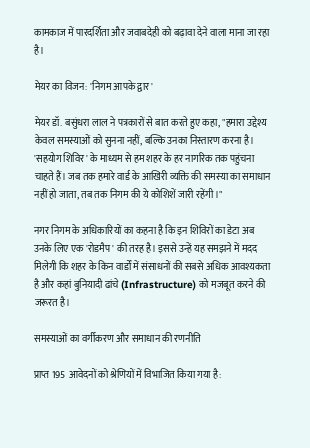कामकाज में पारदर्शिता और जवाबदेही को बढ़ावा देने वाला माना जा रहा है।

मेयर का विजन: 'निगम आपके द्वार'

मेयर डॉ. बसुंधरा लाल ने पत्रकारों से बात करते हुए कहा, "हमारा उद्देश्य केवल समस्याओं को सुनना नहीं, बल्कि उनका निस्तारण करना है। 'सहयोग शिविर' के माध्यम से हम शहर के हर नागरिक तक पहुंचना चाहते हैं। जब तक हमारे वार्ड के आखिरी व्यक्ति की समस्या का समाधान नहीं हो जाता, तब तक निगम की ये कोशिशें जारी रहेंगी।"

नगर निगम के अधिकारियों का कहना है कि इन शिविरों का डेटा अब उनके लिए एक 'रोडमैप' की तरह है। इससे उन्हें यह समझने में मदद मिलेगी कि शहर के किन वार्डों में संसाधनों की सबसे अधिक आवश्यकता है और कहां बुनियादी ढांचे (Infrastructure) को मजबूत करने की जरूरत है।

समस्याओं का वर्गीकरण और समाधान की रणनीति

प्राप्त 195 आवेदनों को श्रेणियों में विभाजित किया गया है: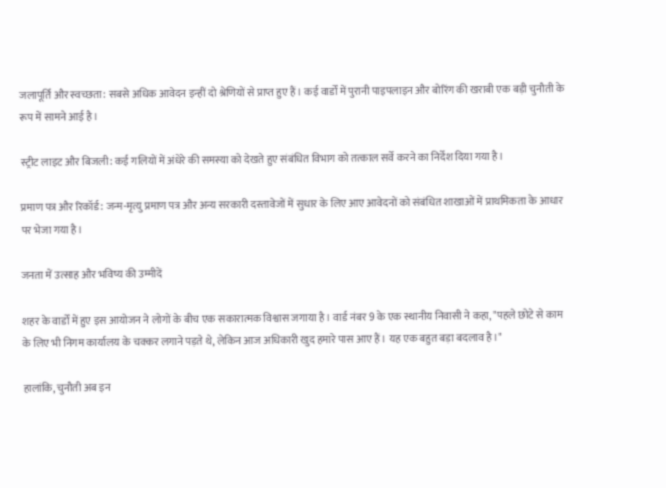जलापूर्ति और स्वच्छता: सबसे अधिक आवेदन इन्हीं दो श्रेणियों से प्राप्त हुए हैं। कई वार्डों में पुरानी पाइपलाइन और बोरिंग की खराबी एक बड़ी चुनौती के रूप में सामने आई है।

स्ट्रीट लाइट और बिजली: कई गलियों में अंधेरे की समस्या को देखते हुए संबंधित विभाग को तत्काल सर्वे करने का निर्देश दिया गया है।

प्रमाण पत्र और रिकॉर्ड: जन्म-मृत्यु प्रमाण पत्र और अन्य सरकारी दस्तावेजों में सुधार के लिए आए आवेदनों को संबंधित शाखाओं में प्राथमिकता के आधार पर भेजा गया है।

जनता में उत्साह और भविष्य की उम्मीदें

शहर के वार्डों में हुए इस आयोजन ने लोगों के बीच एक सकारात्मक विश्वास जगाया है। वार्ड नंबर 9 के एक स्थानीय निवासी ने कहा, "पहले छोटे से काम के लिए भी निगम कार्यालय के चक्कर लगाने पड़ते थे, लेकिन आज अधिकारी खुद हमारे पास आए हैं। यह एक बहुत बड़ा बदलाव है।"

हालांकि, चुनौती अब इन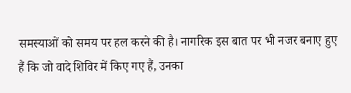समस्याओं को समय पर हल करने की है। नागरिक इस बात पर भी नजर बनाए हुए हैं कि जो वादे शिविर में किए गए हैं, उनका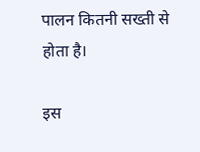पालन कितनी सख्ती से होता है।

इस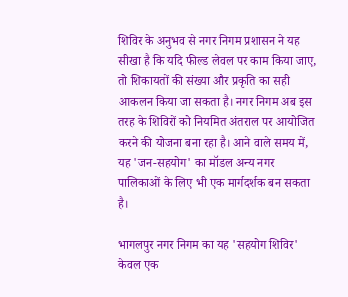शिविर के अनुभव से नगर निगम प्रशासन ने यह सीखा है कि यदि फील्ड लेवल पर काम किया जाए, तो शिकायतों की संख्या और प्रकृति का सही आकलन किया जा सकता है। नगर निगम अब इस तरह के शिविरों को नियमित अंतराल पर आयोजित करने की योजना बना रहा है। आने वाले समय में, यह 'जन-सहयोग' का मॉडल अन्य नगर पालिकाओं के लिए भी एक मार्गदर्शक बन सकता है।

भागलपुर नगर निगम का यह 'सहयोग शिविर' केवल एक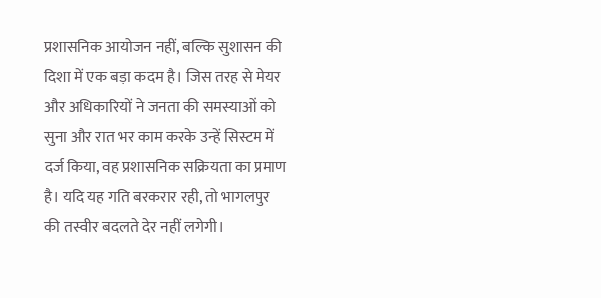प्रशासनिक आयोजन नहीं, बल्कि सुशासन की दिशा में एक बड़ा कदम है। जिस तरह से मेयर और अधिकारियों ने जनता की समस्याओं को सुना और रात भर काम करके उन्हें सिस्टम में दर्ज किया, वह प्रशासनिक सक्रियता का प्रमाण है। यदि यह गति बरकरार रही, तो भागलपुर की तस्वीर बदलते देर नहीं लगेगी।